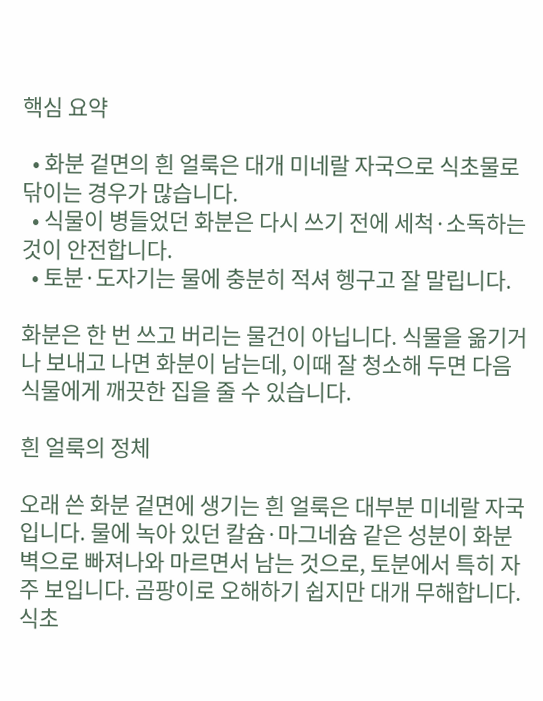핵심 요약

  • 화분 겉면의 흰 얼룩은 대개 미네랄 자국으로 식초물로 닦이는 경우가 많습니다.
  • 식물이 병들었던 화분은 다시 쓰기 전에 세척·소독하는 것이 안전합니다.
  • 토분·도자기는 물에 충분히 적셔 헹구고 잘 말립니다.

화분은 한 번 쓰고 버리는 물건이 아닙니다. 식물을 옮기거나 보내고 나면 화분이 남는데, 이때 잘 청소해 두면 다음 식물에게 깨끗한 집을 줄 수 있습니다.

흰 얼룩의 정체

오래 쓴 화분 겉면에 생기는 흰 얼룩은 대부분 미네랄 자국입니다. 물에 녹아 있던 칼슘·마그네슘 같은 성분이 화분 벽으로 빠져나와 마르면서 남는 것으로, 토분에서 특히 자주 보입니다. 곰팡이로 오해하기 쉽지만 대개 무해합니다. 식초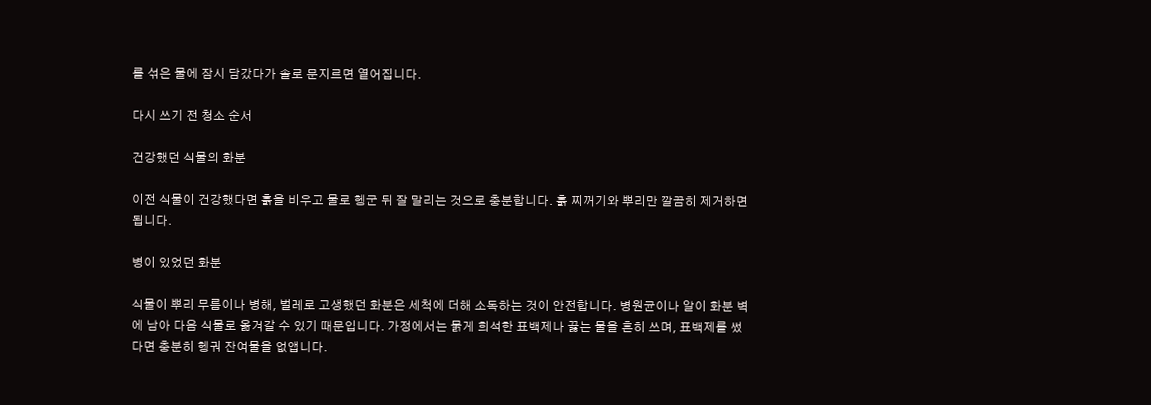를 섞은 물에 잠시 담갔다가 솔로 문지르면 옅어집니다.

다시 쓰기 전 청소 순서

건강했던 식물의 화분

이전 식물이 건강했다면 흙을 비우고 물로 헹군 뒤 잘 말리는 것으로 충분합니다. 흙 찌꺼기와 뿌리만 깔끔히 제거하면 됩니다.

병이 있었던 화분

식물이 뿌리 무름이나 병해, 벌레로 고생했던 화분은 세척에 더해 소독하는 것이 안전합니다. 병원균이나 알이 화분 벽에 남아 다음 식물로 옮겨갈 수 있기 때문입니다. 가정에서는 묽게 희석한 표백제나 끓는 물을 흔히 쓰며, 표백제를 썼다면 충분히 헹궈 잔여물을 없앱니다.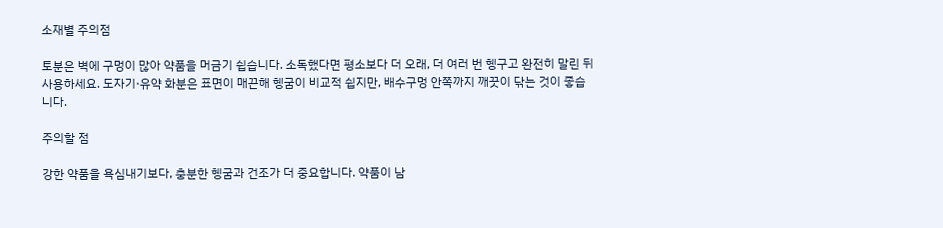소재별 주의점

토분은 벽에 구멍이 많아 약품을 머금기 쉽습니다. 소독했다면 평소보다 더 오래, 더 여러 번 헹구고 완전히 말린 뒤 사용하세요. 도자기·유약 화분은 표면이 매끈해 헹굼이 비교적 쉽지만, 배수구멍 안쪽까지 깨끗이 닦는 것이 좋습니다.

주의할 점

강한 약품을 욕심내기보다, 충분한 헹굼과 건조가 더 중요합니다. 약품이 남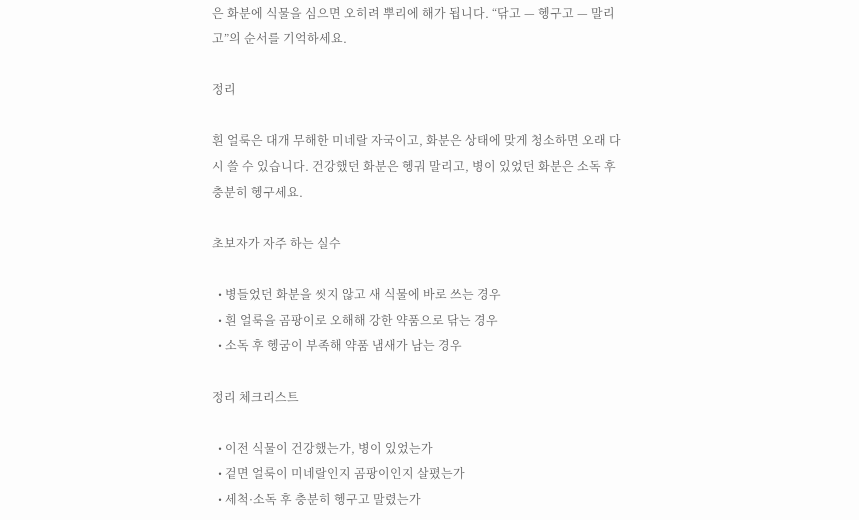은 화분에 식물을 심으면 오히려 뿌리에 해가 됩니다. “닦고 — 헹구고 — 말리고”의 순서를 기억하세요.

정리

흰 얼룩은 대개 무해한 미네랄 자국이고, 화분은 상태에 맞게 청소하면 오래 다시 쓸 수 있습니다. 건강했던 화분은 헹궈 말리고, 병이 있었던 화분은 소독 후 충분히 헹구세요.

초보자가 자주 하는 실수

  • 병들었던 화분을 씻지 않고 새 식물에 바로 쓰는 경우
  • 흰 얼룩을 곰팡이로 오해해 강한 약품으로 닦는 경우
  • 소독 후 헹굼이 부족해 약품 냄새가 남는 경우

정리 체크리스트

  • 이전 식물이 건강했는가, 병이 있었는가
  • 겉면 얼룩이 미네랄인지 곰팡이인지 살폈는가
  • 세척·소독 후 충분히 헹구고 말렸는가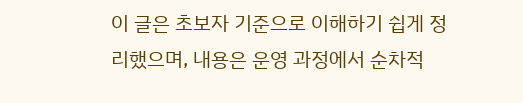이 글은 초보자 기준으로 이해하기 쉽게 정리했으며, 내용은 운영 과정에서 순차적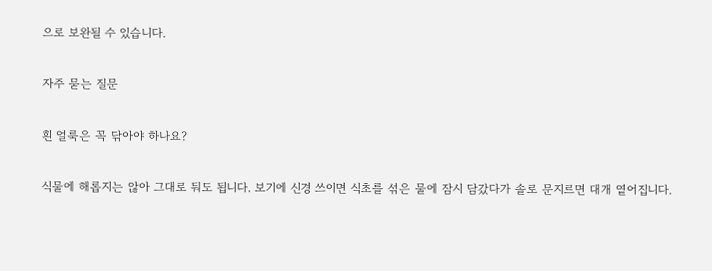으로 보완될 수 있습니다.

자주 묻는 질문

흰 얼룩은 꼭 닦아야 하나요?

식물에 해롭지는 않아 그대로 둬도 됩니다. 보기에 신경 쓰이면 식초를 섞은 물에 잠시 담갔다가 솔로 문지르면 대개 옅어집니다.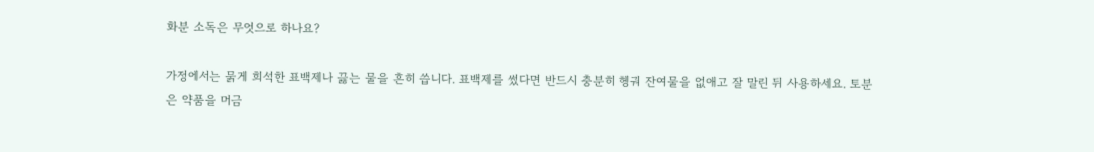화분 소독은 무엇으로 하나요?

가정에서는 묽게 희석한 표백제나 끓는 물을 흔히 씁니다. 표백제를 썼다면 반드시 충분히 헹궈 잔여물을 없애고 잘 말린 뒤 사용하세요. 토분은 약품을 머금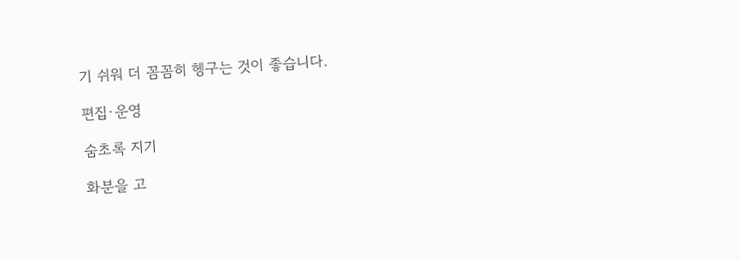기 쉬워 더 꼼꼼히 헹구는 것이 좋습니다.

편집·운영

숨초록 지기

화분을 고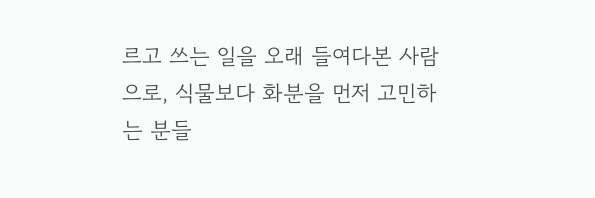르고 쓰는 일을 오래 들여다본 사람으로, 식물보다 화분을 먼저 고민하는 분들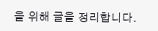을 위해 글을 정리합니다.